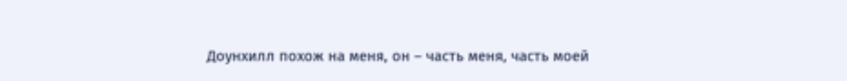Доунхилл похож на меня, он – часть меня, часть моей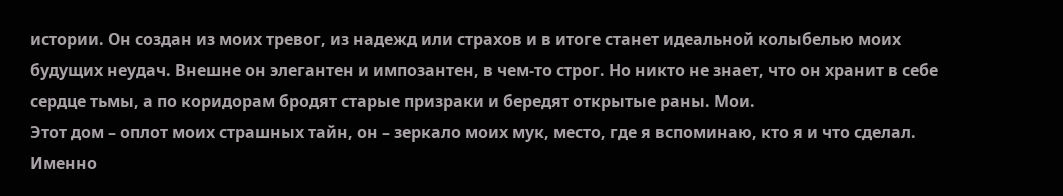истории. Он создан из моих тревог, из надежд или страхов и в итоге станет идеальной колыбелью моих будущих неудач. Внешне он элегантен и импозантен, в чем-то строг. Но никто не знает, что он хранит в себе сердце тьмы, а по коридорам бродят старые призраки и бередят открытые раны. Мои.
Этот дом – оплот моих страшных тайн, он – зеркало моих мук, место, где я вспоминаю, кто я и что сделал. Именно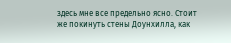здесь мне все предельно ясно. Стоит же покинуть стены Доунхилла, как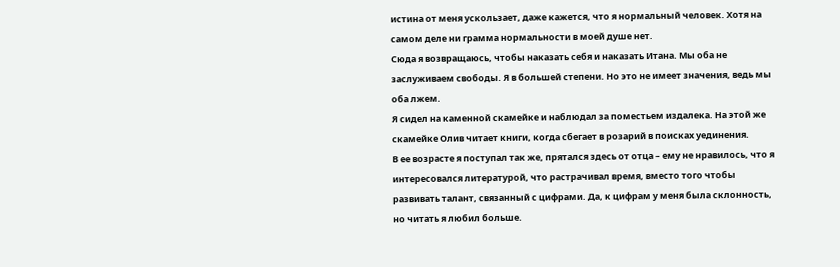истина от меня ускользает, даже кажется, что я нормальный человек. Хотя на самом деле ни грамма нормальности в моей душе нет.
Сюда я возвращаюсь, чтобы наказать себя и наказать Итана. Мы оба не заслуживаем свободы. Я в большей степени. Но это не имеет значения, ведь мы оба лжем.
Я сидел на каменной скамейке и наблюдал за поместьем издалека. На этой же скамейке Олив читает книги, когда сбегает в розарий в поисках уединения.
В ее возрасте я поступал так же, прятался здесь от отца – ему не нравилось, что я интересовался литературой, что растрачивал время, вместо того чтобы развивать талант, связанный с цифрами. Да, к цифрам у меня была склонность, но читать я любил больше.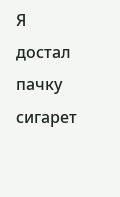Я достал пачку сигарет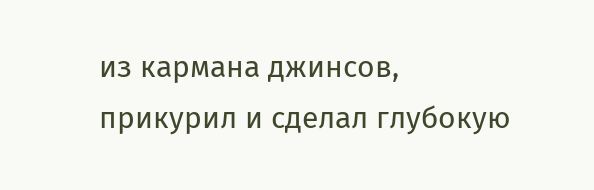из кармана джинсов, прикурил и сделал глубокую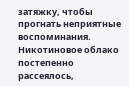затяжку, чтобы прогнать неприятные воспоминания. Никотиновое облако постепенно рассеялось,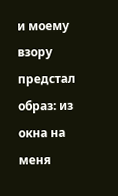и моему взору предстал образ: из окна на меня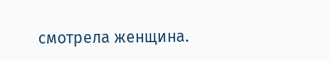смотрела женщина.